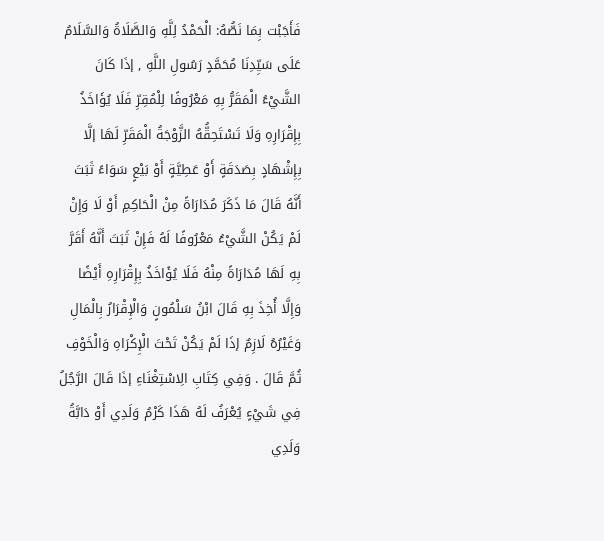فَأَجَبْت بِمَا نَصُّهُ: الْحَمْدُ لِلَّهِ وَالصَّلَاةُ وَالسَّلَامُ عَلَى سَيِّدِنَا مُحَمَّدٍ رَسُولِ اللَّهِ , إذَا كَانَ الشَّيْءُ الْمَقَرُّ بِهِ مَعْرُوفًا لِلْمُقِرِّ فَلَا يُؤَاخَذُ بِإِقْرَارِهِ وَلَا تَسْتَحِقُّهُ الزَّوْجَةُ الْمَقَرِّ لَهَا إلَّا بِإِشْهَادٍ بِصَدَقَةٍ أَوْ عَطِيَّةٍ أَوْ بَيْعٍ سَوَاءً ثَبَتَ أَنَّهُ قَالَ مَا ذَكَرَ مُدَارَاةً مِنْ الْحَاكِمِ أَوْ لَا وَإِنْ لَمْ يَكُنْ الشَّيْءُ مَعْرُوفًا لَهُ فَإِنْ ثَبَتَ أَنَّهُ أَقَرَّ بِهِ لَهَا مُدَارَاةً مِنْهُ فَلَا يُؤَاخَذُ بِإِقْرَارِهِ أَيْضًا وَإِلَّا أُخِذَ بِهِ قَالَ ابْنُ سَلْمُونٍ وَالْإِقْرَارُ بِالْمَالِ وَغَيْرُهُ لَازِمٌ إذَا لَمْ يَكُنْ تَحْتَ الْإِكْرَاهِ وَالْخَوْفِ ثُمَّ قَالَ . وَفِي كِتَابِ الِاسْتِغْنَاءِ إذَا قَالَ الرَّجُلُ فِي شَيْءٍ يُعْرَفُ لَهُ هَذَا كَرْمُ وَلَدِي أَوْ دَابَّةُ وَلَدِي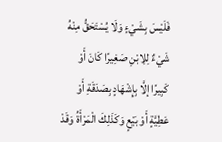فَلَيْسَ بِشَيْءٍ وَلَا يُسْتَحَقُّ مِنْهُ شَيْءٌ لِلِابْنِ صَغِيرًا كَانَ أَوْ كَبِيرًا إلَّا بِإِشْهَادٍ بِصَدَقَةِ أَوْ عَطِيَّةٍ أَوْ بَيْعٍ وَكَذَلِكَ الْمَرْأَةُ وَقَدْ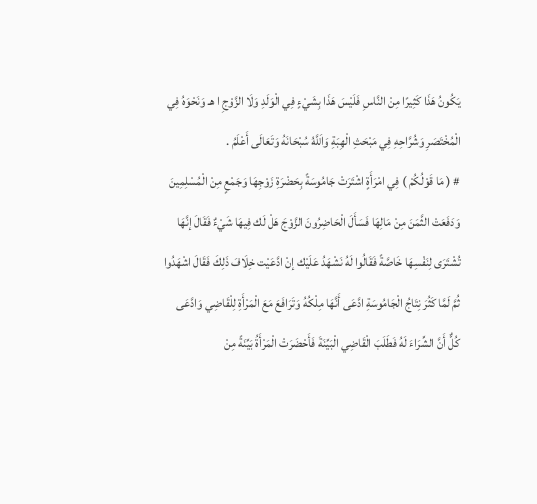يَكُونُ هَذَا كَثِيرًا مِنْ النَّاسِ فَلَيْسَ هَذَا بِشَيْءٍ فِي الْوَلَدِ وَلَا الزَّوْجِ ا هـ وَنَحْوَهُ فِي الْمُخْتَصَرِ وَشُرَّاحِهِ فِي مَبْحَثِ الْهِبَةِ وَاَللَّهُ سُبْحَانَهُ وَتَعَالَى أَعْلَمُ .
# ( مَا قَوْلُكُمْ ) فِي امْرَأَةٍ اشْتَرَتْ جَامُوسَةً بِحَضْرَةِ زَوْجِهَا وَجَمْعٍ مِنْ الْمُسْلِمِينَ وَدَفَعَتْ الثَّمَنَ مِنْ مَالِهَا فَسَأَلَ الْحَاضِرُونَ الزَّوْجَ هَلْ لَك فِيهَا شَيْءٌ فَقَالَ إنَّهَا تُشْتَرَى لِنَفْسِهَا خَاصَّةً فَقَالُوا لَهُ نَشْهَدُ عَلَيْك إنْ ادَّعَيْت خِلَافَ ذَلِكَ فَقَالَ اشْهَدُوا ثُمَّ لَمَّا كَثُرَ نِتَاجُ الْجَامُوسَةِ ادَّعَى أَنَّهَا مِلْكُهُ وَتَرَافَعَ مَعَ الْمَرْأَةِ لِلْقَاضِي وَادَّعَى كُلٌّ أَنَّ الشِّرَاءَ لَهُ فَطَلَبَ الْقَاضِي الْبَيِّنَةَ فَأَحْضَرَتْ الْمَرْأَةُ بَيِّنَةً مِنْ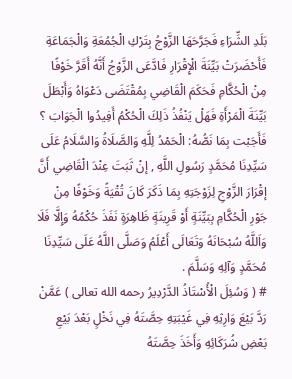بَلَدِ الشِّرَاءِ فَجَرَّحَهَا الزَّوْجُ بِتَرْكِ الْجُمُعَةِ وَالْجَمَاعَةِ فَأَحْضَرَتْ بَيِّنَةَ الْإِقْرَارِ فَادَّعَى الزَّوْجُ أَنَّهُ أَقَرَّ خَوْفًا مِنْ الْحُكَّامِ فَحَكَمَ الْقَاضِي بِمُقْتَضَى دَعْوَاهُ وَأَبْطَلَ بَيِّنَةَ الْمَرْأَةِ فَهَلْ يَنْفُذُ ذَلِكَ الْحُكْمُ أَفِيدُوا الْجَوَابَ ؟
فَأَجَبْت بِمَا نَصُّهُ: الْحَمْدُ لِلَّهِ وَالصَّلَاةُ وَالسَّلَامُ عَلَى سَيِّدِنَا مُحَمَّدٍ رَسُولِ اللَّهِ , إنْ ثَبَتَ عِنْدَ الْقَاضِي أَنَّ إقْرَارَ الزَّوْجِ لِزَوْجَتِهِ بِمَا ذَكَرَ كَانَ تُقْيَةً وَخَوْفًا مِنْ جَوْرِ الْحُكَّامِ بِبَيِّنَةٍ أَوْ قَرِينَةٍ ظَاهِرَةٍ نَفَذَ حُكْمُهُ وَإِلَّا فَلَا وَاَللَّهُ سُبْحَانَهُ وَتَعَالَى أَعْلَمُ وَصَلَّى اللَّهُ عَلَى سَيِّدِنَا مُحَمَّدٍ وَآلِهِ وَسَلَّمَ .
# ( وَسُئِلَ الْأُسْتَاذُ الدَّرْدِيرُ رحمه الله تعالى ) عَمَّنْ رَدَّ بَيْعَ وَارِثِهِ فِي غَيْبَتِهِ حِصَّتَهُ فِي نَخْلٍ بَعْدَ بَيْعِ بَعْضِ شُرَكَائِهِ وَأَخَذَ حِصَّتَهُ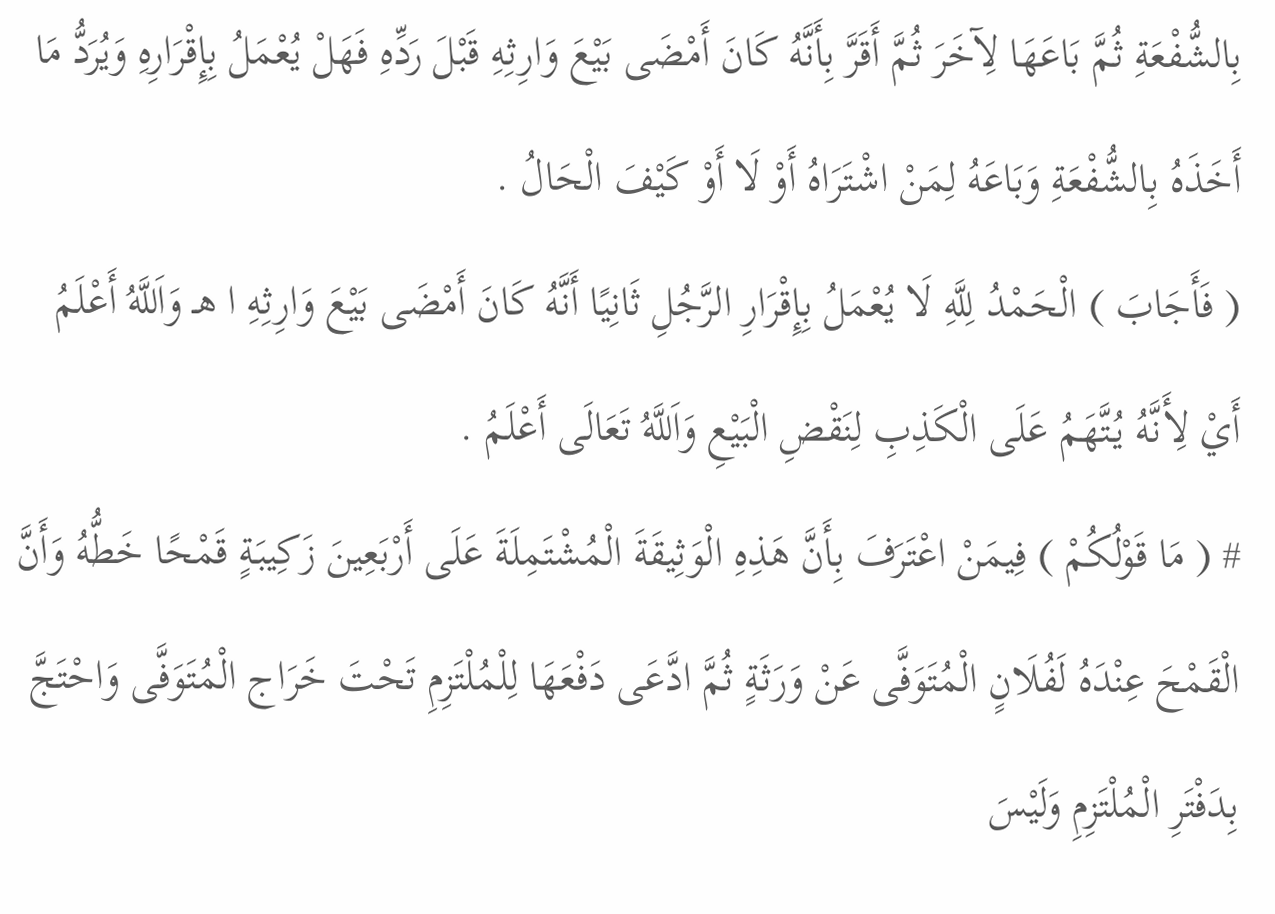بِالشُّفْعَةِ ثُمَّ بَاعَهَا لِآخَرَ ثُمَّ أَقَرَّ بِأَنَّهُ كَانَ أَمْضَى بَيْعَ وَارِثِهِ قَبْلَ رَدِّهِ فَهَلْ يُعْمَلُ بِإِقْرَارِهِ وَيُرَدُّ مَا أَخَذَهُ بِالشُّفْعَةِ وَبَاعَهُ لِمَنْ اشْتَرَاهُ أَوْ لَا أَوْ كَيْفَ الْحَالُ .
( فَأَجَابَ ) الْحَمْدُ لِلَّهِ لَا يُعْمَلُ بِإِقْرَارِ الرَّجُلِ ثَانِيًا أَنَّهُ كَانَ أَمْضَى بَيْعَ وَارِثِهِ ا هـ وَاَللَّهُ أَعْلَمُ أَيْ لِأَنَّهُ يُتَّهَمُ عَلَى الْكَذِبِ لِنَقْضِ الْبَيْعِ وَاَللَّهُ تَعَالَى أَعْلَمُ .
# ( مَا قَوْلُكُمْ ) فِيمَنْ اعْتَرَفَ بِأَنَّ هَذِهِ الْوَثِيقَةَ الْمُشْتَمِلَةَ عَلَى أَرْبَعِينَ زَكِيبَةٍ قَمْحًا خَطُّهُ وَأَنَّ الْقَمْحَ عِنْدَهُ لَفُلَانٍ الْمُتَوَفَّى عَنْ وَرَثَةٍ ثُمَّ ادَّعَى دَفْعَهَا لِلْمُلْتَزِمِ تَحْتَ خَرَاج الْمُتَوَفَّى وَاحْتَجَّ بِدَفْتَرِ الْمُلْتَزِمِ وَلَيْسَ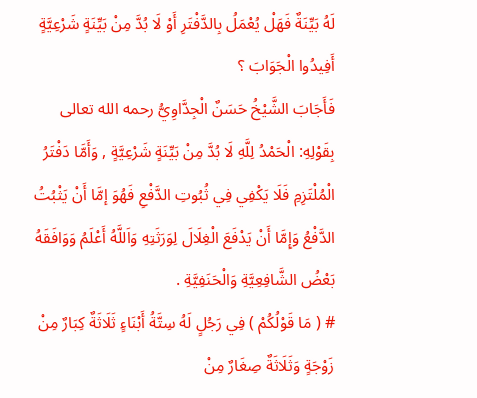لَهُ بَيِّنَةٌ فَهَلْ يُعْمَلُ بِالدَّفْتَرِ أَوْ لَا بُدَّ مِنْ بَيِّنَةٍ شَرْعِيَّةٍ أَفِيدُوا الْجَوَابَ ؟
فَأَجَابَ الشَّيْخُ حَسَنٌ الْجِدَّاوِيُّ رحمه الله تعالى بِقَوْلِهِ: الْحَمْدُ لِلَّهِ لَا بُدَّ مِنْ بَيِّنَةٍ شَرْعِيَّةٍ , وَأَمَّا دَفْتَرُ الْمُلْتَزِمِ فَلَا يَكْفِي فِي ثُبُوتِ الدَّفْعِ فَهُوَ إمَّا أَنْ يَثْبُتُ الدَّفْعُ وَإِمَّا أَنْ يَدْفَعَ الْغِلَالَ لِوَرَثَتِهِ وَاَللَّهُ أَعْلَمُ وَوَافَقَهُ بَعْضُ الشَّافِعِيَّةِ وَالْحَنَفِيَّةِ .
# ( مَا قَوْلُكُمْ ) فِي رَجُلٍ لَهُ سِتَّةُ أَبْنَاءٍ ثَلَاثَةٌ كِبَارٌ مِنْ زَوْجَةٍ وَثَلَاثَةٌ صِغَارٌ مِنْ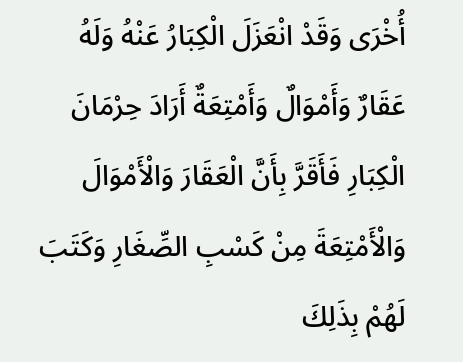أُخْرَى وَقَدْ انْعَزَلَ الْكِبَارُ عَنْهُ وَلَهُ عَقَارٌ وَأَمْوَالٌ وَأَمْتِعَةٌ أَرَادَ حِرْمَانَ الْكِبَارِ فَأَقَرَّ بِأَنَّ الْعَقَارَ وَالْأَمْوَالَ وَالْأَمْتِعَةَ مِنْ كَسْبِ الصِّغَارِ وَكَتَبَ لَهُمْ بِذَلِكَ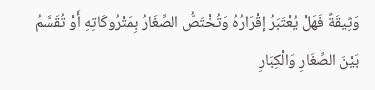وَثِيقَةً فَهَلْ يُعْتَبَرُ إقْرَارُهُ وَتُخْتَصُّ الصِّغَارُ بِمَتْرُوكَاتِهِ أَوْ تُقَسَّمُ بَيْنَ الصِّغَارِ وَالْكِبَارِ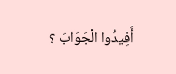أَفِيدُوا الْجَوَابَ ؟